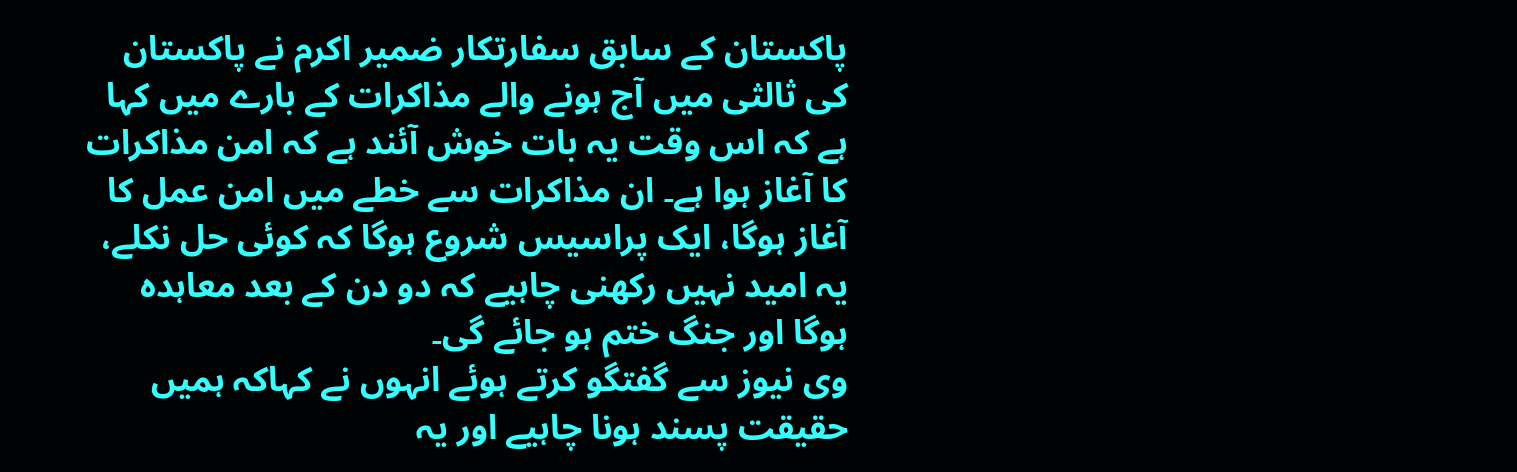پاکستان کے سابق سفارتکار ضمیر اکرم نے پاکستان کی ثالثی میں آج ہونے والے مذاکرات کے بارے میں کہا ہے کہ اس وقت یہ بات خوش آئند ہے کہ امن مذاکرات کا آغاز ہوا ہے۔ ان مذاکرات سے خطے میں امن عمل کا آغاز ہوگا، ایک پراسیس شروع ہوگا کہ کوئی حل نکلے، یہ امید نہیں رکھنی چاہیے کہ دو دن کے بعد معاہدہ ہوگا اور جنگ ختم ہو جائے گی۔
وی نیوز سے گفتگو کرتے ہوئے انہوں نے کہاکہ ہمیں حقیقت پسند ہونا چاہیے اور یہ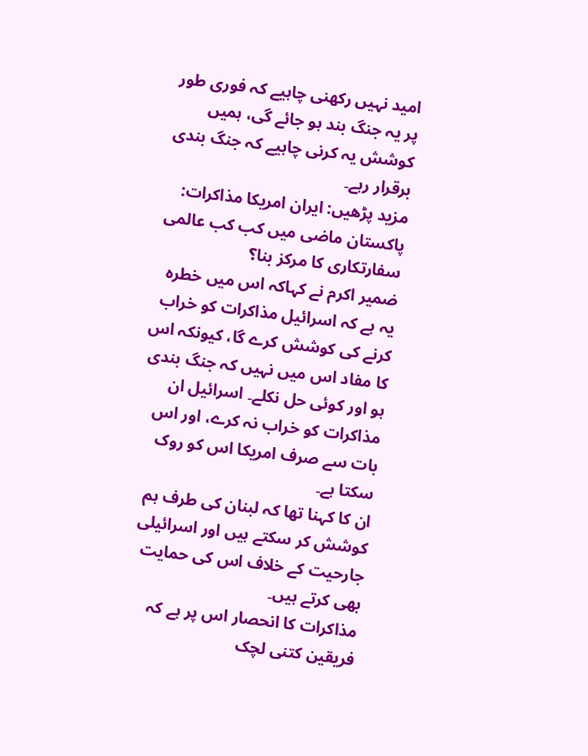امید نہیں رکھنی چاہیے کہ فوری طور پر یہ جنگ بند ہو جائے گی، ہمیں کوشش یہ کرنی چاہیے کہ جنگ بندی برقرار رہے۔
مزید پڑھیں: ایران امریکا مذاکرات: پاکستان ماضی میں کب کب عالمی سفارتکاری کا مرکز بنا؟
ضمیر اکرم نے کہاکہ اس میں خطرہ یہ ہے کہ اسرائیل مذاکرات کو خراب کرنے کی کوشش کرے گا، کیونکہ اس کا مفاد اس میں نہیں کہ جنگ بندی ہو اور کوئی حل نکلے۔ اسرائیل ان مذاکرات کو خراب نہ کرے، اور اس بات سے صرف امریکا اس کو روک سکتا ہے۔
ان کا کہنا تھا کہ لبنان کی طرف ہم کوشش کر سکتے ہیں اور اسرائیلی جارحیت کے خلاف اس کی حمایت بھی کرتے ہیں۔
مذاکرات کا انحصار اس پر ہے کہ فریقین کتنی لچک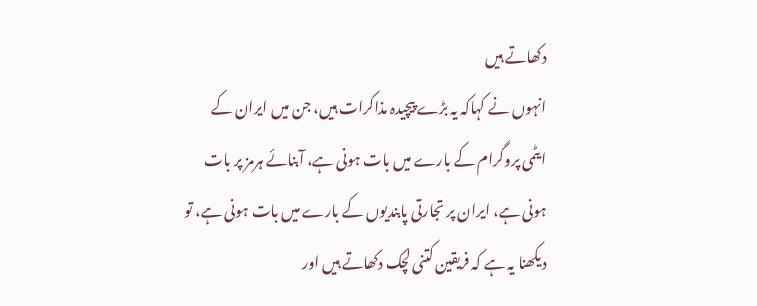دکھاتے ہیں
انہوں نے کہاکہ یہ بڑے پیچیدہ مذاکرات ہیں، جن میں ایران کے ایٹمی پروگرام کے بارے میں بات ہونی ہے، آبنائے ہرمز پر بات ہونی ہے، ایران پر تجارتی پابندیوں کے بارے میں بات ہونی ہے، تو دیکھنا یہ ہے کہ فریقین کتنی لچک دکھاتے ہیں اور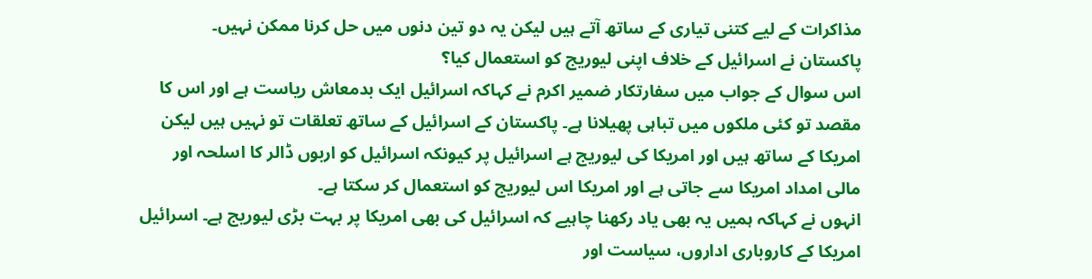مذاکرات کے لیے کتنی تیاری کے ساتھ آتے ہیں لیکن یہ دو تین دنوں میں حل کرنا ممکن نہیں۔
پاکستان نے اسرائیل کے خلاف اپنی لیوریج کو استعمال کیا؟
اس سوال کے جواب میں سفارتکار ضمیر اکرم نے کہاکہ اسرائیل ایک بدمعاش ریاست ہے اور اس کا مقصد تو کئی ملکوں میں تباہی پھیلانا ہے۔ پاکستان کے اسرائیل کے ساتھ تعلقات تو نہیں ہیں لیکن امریکا کے ساتھ ہیں اور امریکا کی لیوریج ہے اسرائیل پر کیونکہ اسرائیل کو اربوں ڈالر کا اسلحہ اور مالی امداد امریکا سے جاتی ہے اور امریکا اس لیوریج کو استعمال کر سکتا ہے۔
انہوں نے کہاکہ ہمیں یہ بھی یاد رکھنا چاہیے کہ اسرائیل کی بھی امریکا پر بہت بڑی لیوریج ہے۔ اسرائیل امریکا کے کاروباری اداروں، سیاست اور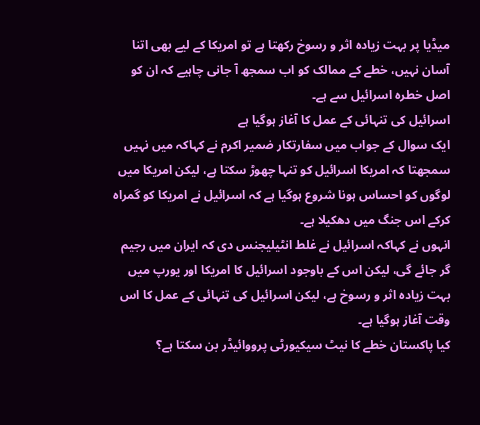میڈیا پر بہت زیادہ اثر و رسوخ رکھتا ہے تو امریکا کے لیے بھی اتنا آسان نہیں، خطے کے ممالک کو اب سمجھ آ جانی چاہیے کہ ان کو اصل خطرہ اسرائیل سے ہے۔
اسرائیل کی تنہائی کے عمل کا آغاز ہوگیا ہے
ایک سوال کے جواب میں سفارتکار ضمیر اکرم نے کہاکہ میں نہیں سمجھتا کہ امریکا اسرائیل کو تنہا چھوڑ سکتا ہے، لیکن امریکا میں لوگوں کو احساس ہونا شروع ہوگیا ہے کہ اسرائیل نے امریکا کو گمراہ کرکے اس جنگ میں دھکیلا ہے۔
انہوں نے کہاکہ اسرائیل نے غلط انٹیلیجنس دی کہ ایران میں رجیم گر جائے گی، لیکن اس کے باوجود اسرائیل کا امریکا اور یورپ میں بہت زیادہ اثر و رسوخ ہے، لیکن اسرائیل کی تنہائی کے عمل کا اس وقت آغاز ہوگیا ہے۔
کیا پاکستان خطے کا نیٹ سیکیورٹی پرووائیڈر بن سکتا ہے؟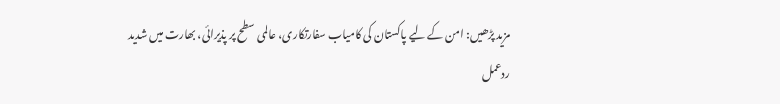مزید پڑھیں: امن کے لیے پاکستان کی کامیاب سفارتکاری، عالمی سطح پر پذیرائی، بھارت میں شدید ردعمل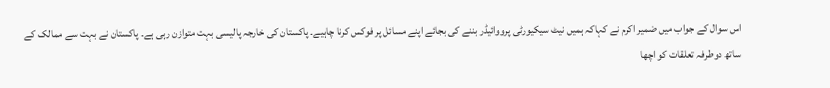اس سوال کے جواب میں ضمیر اکرم نے کہاکہ ہمیں نیٹ سیکیورٹی پرووائیڈر بننے کی بجائے اپنے مسائل پر فوکس کرنا چاہیے۔ پاکستان کی خارجہ پالیسی بہت متوازن رہی ہے۔ پاکستان نے بہت سے ممالک کے ساتھ دوطرفہ تعلقات کو اچھا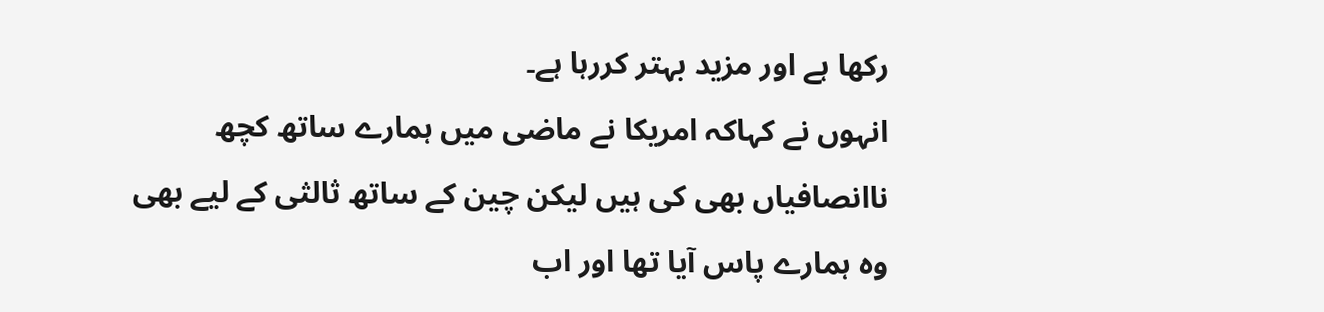رکھا ہے اور مزید بہتر کررہا ہے۔
انہوں نے کہاکہ امریکا نے ماضی میں ہمارے ساتھ کچھ ناانصافیاں بھی کی ہیں لیکن چین کے ساتھ ثالثی کے لیے بھی وہ ہمارے پاس آیا تھا اور اب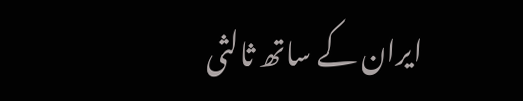ایران کے ساتھ ثالثی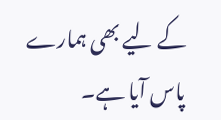کے لیے بھی ہمارے پاس آیا ہے۔